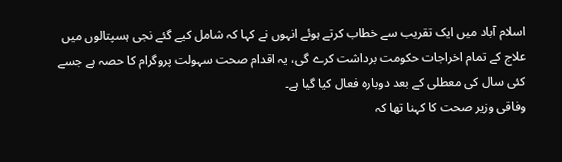اسلام آباد میں ایک تقریب سے خطاب کرتے ہوئے انہوں نے کہا کہ شامل کیے گئے نجی ہسپتالوں میں علاج کے تمام اخراجات حکومت برداشت کرے گی، یہ اقدام صحت سہولت پروگرام کا حصہ ہے جسے کئی سال کی معطلی کے بعد دوبارہ فعال کیا گیا ہے۔
وفاقی وزیر صحت کا کہنا تھا کہ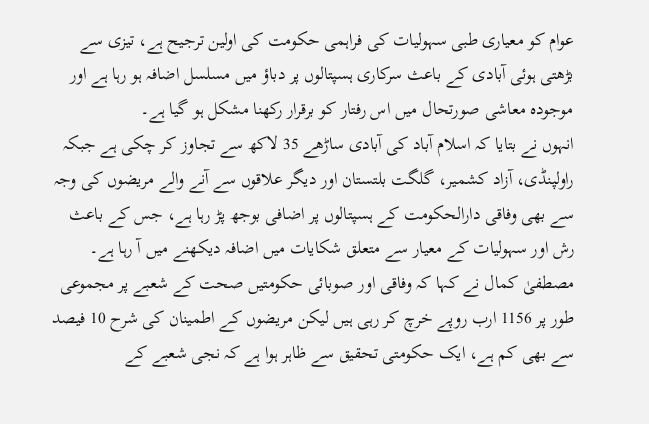عوام کو معیاری طبی سہولیات کی فراہمی حکومت کی اولین ترجیح ہے، تیزی سے بڑھتی ہوئی آبادی کے باعث سرکاری ہسپتالوں پر دباؤ میں مسلسل اضافہ ہو رہا ہے اور موجودہ معاشی صورتحال میں اس رفتار کو برقرار رکھنا مشکل ہو گیا ہے۔
انہوں نے بتایا کہ اسلام آباد کی آبادی ساڑھے 35 لاکھ سے تجاوز کر چکی ہے جبکہ راولپنڈی، آزاد کشمیر، گلگت بلتستان اور دیگر علاقوں سے آنے والے مریضوں کی وجہ سے بھی وفاقی دارالحکومت کے ہسپتالوں پر اضافی بوجھ پڑ رہا ہے، جس کے باعث رش اور سہولیات کے معیار سے متعلق شکایات میں اضافہ دیکھنے میں آ رہا ہے۔
مصطفیٰ کمال نے کہا کہ وفاقی اور صوبائی حکومتیں صحت کے شعبے پر مجموعی طور پر 1156 ارب روپے خرچ کر رہی ہیں لیکن مریضوں کے اطمینان کی شرح 10 فیصد سے بھی کم ہے، ایک حکومتی تحقیق سے ظاہر ہوا ہے کہ نجی شعبے کے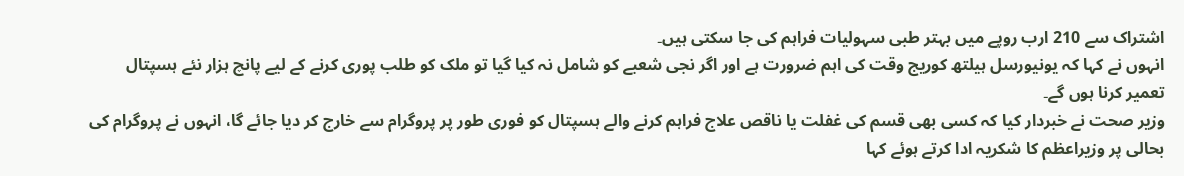اشتراک سے 210 ارب روپے میں بہتر طبی سہولیات فراہم کی جا سکتی ہیں۔
انہوں نے کہا کہ یونیورسل ہیلتھ کوریج وقت کی اہم ضرورت ہے اور اگر نجی شعبے کو شامل نہ کیا گیا تو ملک کو طلب پوری کرنے کے لیے پانچ ہزار نئے ہسپتال تعمیر کرنا ہوں گے۔
وزیر صحت نے خبردار کیا کہ کسی بھی قسم کی غفلت یا ناقص علاج فراہم کرنے والے ہسپتال کو فوری طور پر پروگرام سے خارج کر دیا جائے گا، انہوں نے پروگرام کی بحالی پر وزیراعظم کا شکریہ ادا کرتے ہوئے کہا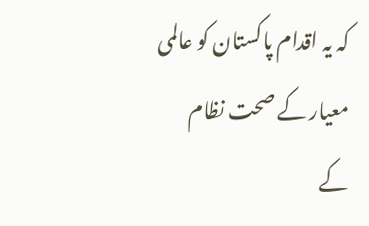کہ یہ اقدام پاکستان کو عالمی معیار کے صحت نظام کے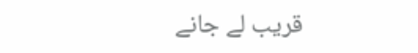قریب لے جانے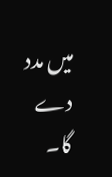میں مدد دے گا۔